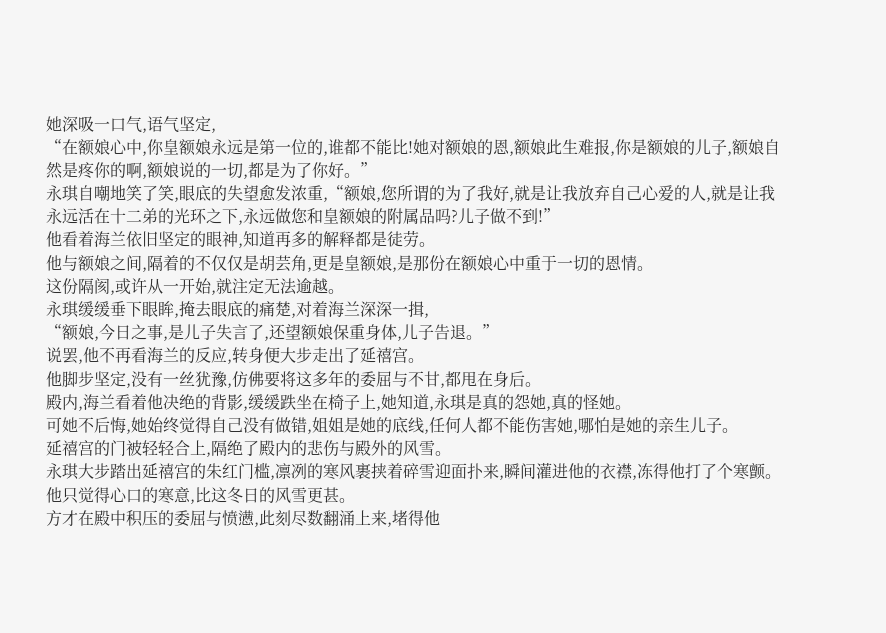她深吸一口气,语气坚定,
“在额娘心中,你皇额娘永远是第一位的,谁都不能比!她对额娘的恩,额娘此生难报,你是额娘的儿子,额娘自然是疼你的啊,额娘说的一切,都是为了你好。”
永琪自嘲地笑了笑,眼底的失望愈发浓重,“额娘,您所谓的为了我好,就是让我放弃自己心爱的人,就是让我永远活在十二弟的光环之下,永远做您和皇额娘的附属品吗?儿子做不到!”
他看着海兰依旧坚定的眼神,知道再多的解释都是徒劳。
他与额娘之间,隔着的不仅仅是胡芸角,更是皇额娘,是那份在额娘心中重于一切的恩情。
这份隔阂,或许从一开始,就注定无法逾越。
永琪缓缓垂下眼眸,掩去眼底的痛楚,对着海兰深深一揖,
“额娘,今日之事,是儿子失言了,还望额娘保重身体,儿子告退。”
说罢,他不再看海兰的反应,转身便大步走出了延禧宫。
他脚步坚定,没有一丝犹豫,仿佛要将这多年的委屈与不甘,都甩在身后。
殿内,海兰看着他决绝的背影,缓缓跌坐在椅子上,她知道,永琪是真的怨她,真的怪她。
可她不后悔,她始终觉得自己没有做错,姐姐是她的底线,任何人都不能伤害她,哪怕是她的亲生儿子。
延禧宫的门被轻轻合上,隔绝了殿内的悲伤与殿外的风雪。
永琪大步踏出延禧宫的朱红门槛,凛冽的寒风裹挟着碎雪迎面扑来,瞬间灌进他的衣襟,冻得他打了个寒颤。
他只觉得心口的寒意,比这冬日的风雪更甚。
方才在殿中积压的委屈与愤懑,此刻尽数翻涌上来,堵得他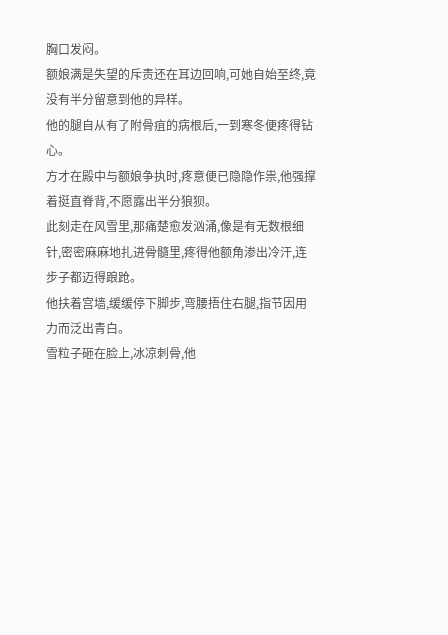胸口发闷。
额娘满是失望的斥责还在耳边回响,可她自始至终,竟没有半分留意到他的异样。
他的腿自从有了附骨疽的病根后,一到寒冬便疼得钻心。
方才在殿中与额娘争执时,疼意便已隐隐作祟,他强撑着挺直脊背,不愿露出半分狼狈。
此刻走在风雪里,那痛楚愈发汹涌,像是有无数根细针,密密麻麻地扎进骨髓里,疼得他额角渗出冷汗,连步子都迈得踉跄。
他扶着宫墙,缓缓停下脚步,弯腰捂住右腿,指节因用力而泛出青白。
雪粒子砸在脸上,冰凉刺骨,他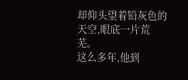却仰头望着铅灰色的天空,眼底一片荒芜。
这么多年,他到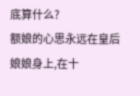底算什么?
额娘的心思永远在皇后娘娘身上,在十